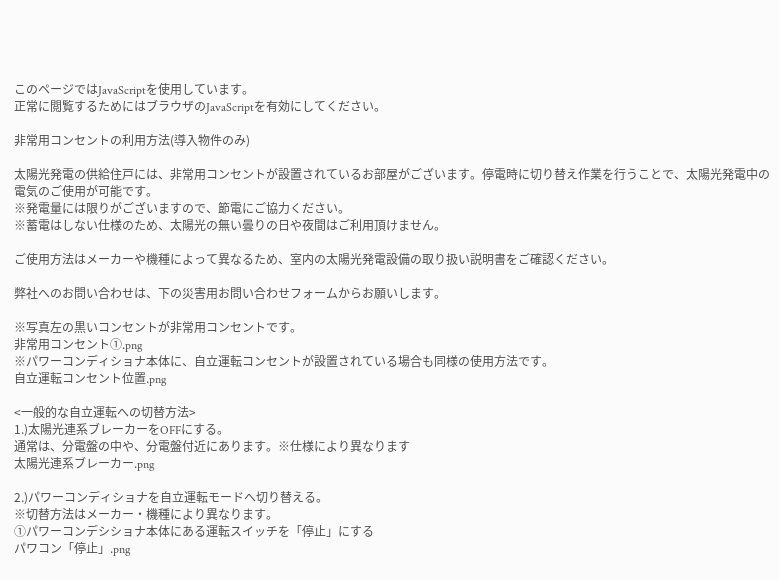このページではJavaScriptを使用しています。
正常に閲覧するためにはブラウザのJavaScriptを有効にしてください。

非常用コンセントの利用方法(導入物件のみ)

太陽光発電の供給住戸には、非常用コンセントが設置されているお部屋がございます。停電時に切り替え作業を行うことで、太陽光発電中の電気のご使用が可能です。
※発電量には限りがございますので、節電にご協力ください。
※蓄電はしない仕様のため、太陽光の無い曇りの日や夜間はご利用頂けません。

ご使用方法はメーカーや機種によって異なるため、室内の太陽光発電設備の取り扱い説明書をご確認ください。

弊社へのお問い合わせは、下の災害用お問い合わせフォームからお願いします。

※写真左の黒いコンセントが非常用コンセントです。
非常用コンセント①.png
※パワーコンディショナ本体に、自立運転コンセントが設置されている場合も同様の使用方法です。
自立運転コンセント位置.png

<一般的な自立運転への切替方法>
1.)太陽光連系ブレーカーをOFFにする。
通常は、分電盤の中や、分電盤付近にあります。※仕様により異なります
太陽光連系ブレーカー.png

2.)パワーコンディショナを自立運転モードへ切り替える。
※切替方法はメーカー・機種により異なります。
①パワーコンデシショナ本体にある運転スイッチを「停止」にする
パワコン「停止」.png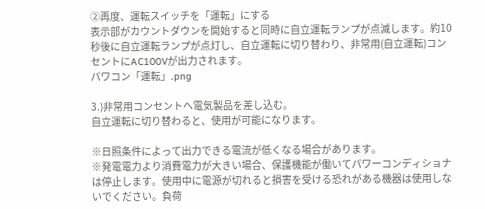②再度、運転スイッチを「運転」にする
表示部がカウントダウンを開始すると同時に自立運転ランプが点滅します。約10秒後に自立運転ランプが点灯し、自立運転に切り替わり、非常用(自立運転)コンセントにAC100Vが出力されます。
パワコン「運転」.png

3.)非常用コンセントへ電気製品を差し込む。
自立運転に切り替わると、使用が可能になります。

※日照条件によって出力できる電流が低くなる場合があります。
※発電電力より消費電力が大きい場合、保護機能が働いてパワーコンディショナは停止します。使用中に電源が切れると損害を受ける恐れがある機器は使用しないでください。負荷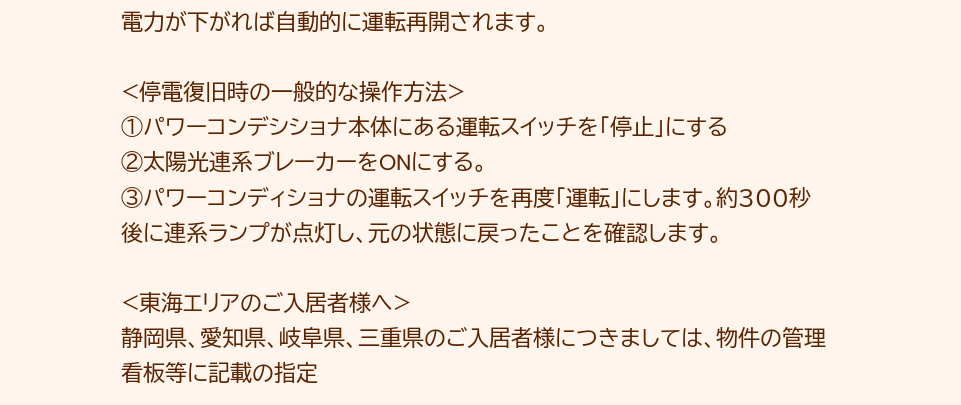電力が下がれば自動的に運転再開されます。

<停電復旧時の一般的な操作方法>
①パワーコンデシショナ本体にある運転スイッチを「停止」にする
②太陽光連系ブレーカーをONにする。
③パワーコンディショナの運転スイッチを再度「運転」にします。約300秒後に連系ランプが点灯し、元の状態に戻ったことを確認します。

<東海エリアのご入居者様へ>
静岡県、愛知県、岐阜県、三重県のご入居者様につきましては、物件の管理看板等に記載の指定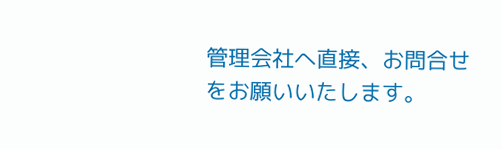管理会社へ直接、お問合せをお願いいたします。